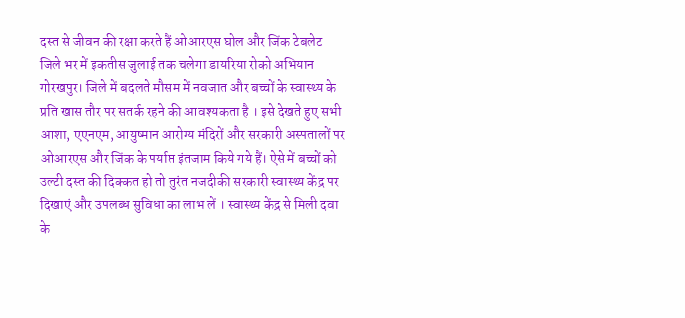दस्त से जीवन की रक्षा करते हैं ओआरएस घोल और जिंक टेबलेट
जिले भर में इकतीस जुलाई तक चलेगा डायरिया रोको अभियान
गोरखपुर। जिले में बदलते मौसम में नवजात और बच्चों के स्वास्थ्य के प्रति खास तौर पर सतर्क रहने की आवश्यकता है । इसे देखते हुए सभी आशा, एएनएम, आयुष्मान आरोग्य मंदिरों और सरकारी अस्पतालों पर ओआरएस और जिंक के पर्याप्त इंतजाम किये गये हैं। ऐसे में बच्चों को उल्टी दस्त की दिक्कत हो तो तुरंत नजदीकी सरकारी स्वास्थ्य केंद्र पर दिखाएं और उपलब्ध सुविधा का लाभ लें । स्वास्थ्य केंद्र से मिली दवा के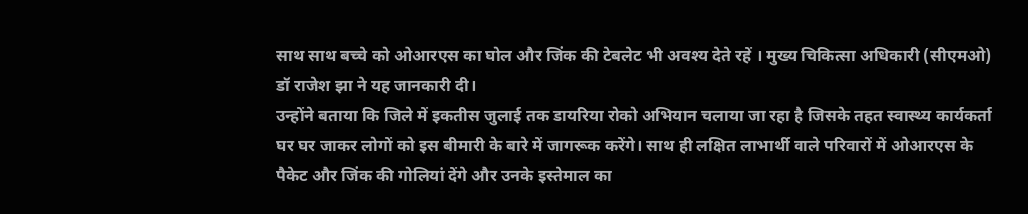साथ साथ बच्चे को ओआरएस का घोल और जिंक की टेबलेट भी अवश्य देते रहें । मुख्य चिकित्सा अधिकारी (सीएमओ) डॉ राजेश झा ने यह जानकारी दी।
उन्होंने बताया कि जिले में इकतीस जुलाई तक डायरिया रोको अभियान चलाया जा रहा है जिसके तहत स्वास्थ्य कार्यकर्ता घर घर जाकर लोगों को इस बीमारी के बारे में जागरूक करेंगे। साथ ही लक्षित लाभार्थी वाले परिवारों में ओआरएस के पैकेट और जिंक की गोलियां देंगे और उनके इस्तेमाल का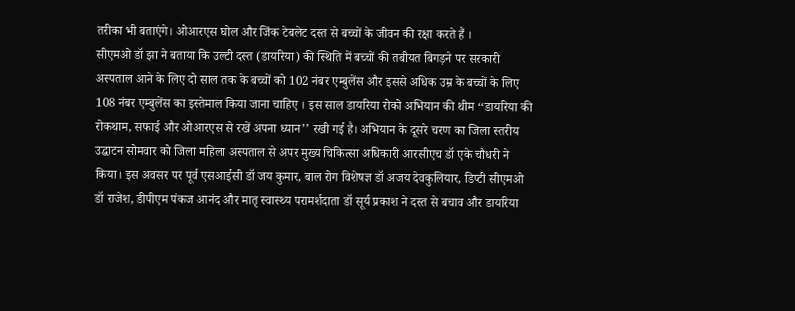तरीका भी बताएंगे। ओआरएस घोल और जिंक टेबलेट दस्त से बच्चों के जीवन की रक्षा करते हैं ।
सीएमओ डॉ झा ने बताया कि उल्टी दस्त (डायरिया) की स्थिति में बच्चों की तबीयत बिगड़ने पर सरकारी अस्पताल आने के लिए दो साल तक के बच्चों को 102 नंबर एम्बुलेंस और इससे अधिक उम्र के बच्चों के लिए 108 नंबर एम्बुलेंस का इस्तेमाल किया जाना चाहिए । इस साल डायरिया रोको अभियान की थीम ‘‘डायरिया की रोकथाम, सफाई और ओआरएस से रखें अपना ध्यान’’ रखी गई है। अभियान के दूसरे चरण का जिला स्तरीय उद्घाटन सोमवार को जिला महिला अस्पताल से अपर मुख्य चिकित्सा अधिकारी आरसीएच डॉ एके चौधरी ने किया। इस अवसर पर पूर्व एसआईसी डॉ जय कुमार, बाल रोग विशेषज्ञ डॉ अजय देवकुलियार, डिप्टी सीएमओ डॉ राजेश, डीपीएम पंकज आनंद और मातृ स्वास्थ्य परामर्शदाता डॉ सूर्य प्रकाश ने दस्त से बचाव और डायरिया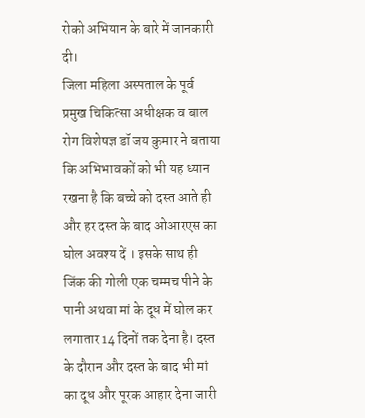रोको अभियान के बारे में जानकारी दी।
जिला महिला अस्पताल के पूर्व प्रमुख चिकित्सा अधीक्षक व बाल रोग विशेषज्ञ डॉ जय कुमार ने बताया कि अभिभावकों को भी यह ध्यान रखना है कि बच्चे को दस्त आते ही और हर दस्त के बाद ओआरएस का घोल अवश्य दें । इसके साथ ही जिंक की गोली एक चम्मच पीने के पानी अथवा मां के दूध में घोल कर लगातार 14 दिनों तक देना है। दस्त के दौरान और दस्त के बाद भी मां का दूध और पूरक आहार देना जारी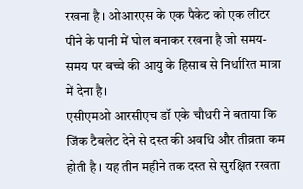रखना है । ओआरएस के एक पैकेट को एक लीटर पीने के पानी में घोल बनाकर रखना है जो समय-समय पर बच्चे की आयु के हिसाब से निर्धारित मात्रा में देना है।
एसीएमओ आरसीएच डॉ एके चौधरी ने बताया कि जिंक टैबलेट देने से दस्त की अवधि और तीव्रता कम होती है । यह तीन महीने तक दस्त से सुरक्षित रखता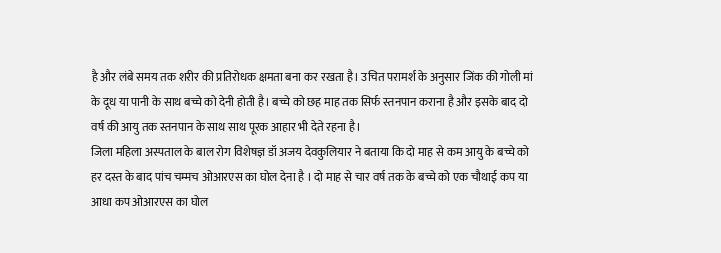है और लंबे समय तक शरीर की प्रतिरोधक क्षमता बना कर रखता है। उचित परामर्श के अनुसार जिंक की गोली मां के दूध या पानी के साथ बच्चे को देनी होती है। बच्चे को छह माह तक सिर्फ स्तनपान कराना है और इसके बाद दो वर्ष की आयु तक स्तनपान के साथ साथ पूरक आहार भी देते रहना है।
जिला महिला अस्पताल के बाल रोग विशेषज्ञ डॉ अजय देवकुलियार ने बताया कि दो माह से कम आयु के बच्चे को हर दस्त के बाद पांच चम्मच ओआरएस का घोल देना है । दो माह से चार वर्ष तक के बच्चे को एक चौथाई कप या आधा कप ओआरएस का घोल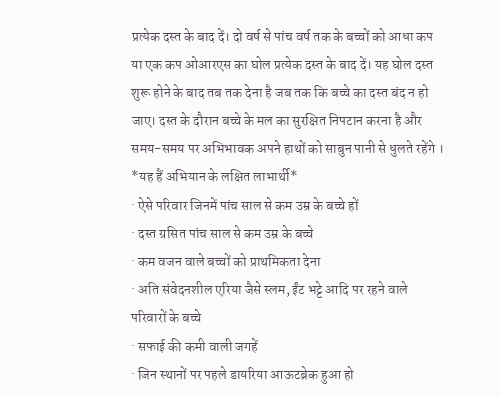प्रत्येक दस्त के बाद दें। दो वर्ष से पांच वर्ष तक के बच्चों को आधा कप या एक कप ओआरएस का घोल प्रत्येक दस्त के बाद दें। यह घोल दस्त शुरू होने के बाद तब तक देना है जब तक कि बच्चे का दस्त बंद न हो जाए। दस्त के दौरान बच्चे के मल का सुरक्षित निपटान करना है और समय-समय पर अभिभावक अपने हाथों को साबुन पानी से धुलते रहेंगे ।
*यह हैं अभियान के लक्षित लाभार्थी*
· ऐसे परिवार जिनमें पांच साल से कम उम्र के बच्चे हों
· दस्त ग्रसित पांच साल से कम उम्र के बच्चे
· कम वजन वाले बच्चों को प्राथमिकता देना
· अति संवेदनशील एरिया जैसे स्लम, ईंट भट्टे आदि पर रहने वाले परिवारों के बच्चे
· सफाई की कमी वाली जगहें
· जिन स्थानों पर पहले डायरिया आऊटब्रेक हुआ हो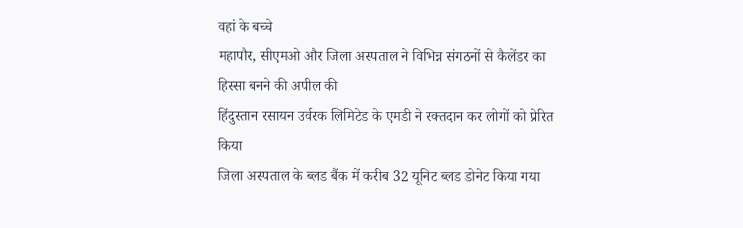वहां के बच्चे
महापौर, सीएमओ और जिला अस्पताल ने विभिन्न संगठनों से कैलेंडर का हिस्सा बनने की अपील की
हिंदुस्तान रसायन उर्वरक लिमिटेड के एमडी ने रक्तदान कर लोगों को प्रेरित किया
जिला अस्पताल के ब्लड बैंक में करीब 32 यूनिट ब्लड डोनेट किया गया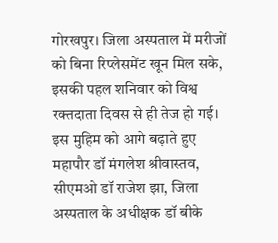गोरखपुर। जिला अस्पताल में मरीजों को बिना रिप्लेसमेंट खून मिल सके, इसकी पहल शनिवार को विश्व रक्तदाता दिवस से ही तेज हो गई। इस मुहिम को आगे बढ़ाते हुए महापौर डॉ मंगलेश श्रीवास्तव, सीएमओ डॉ राजेश झा, जिला अस्पताल के अधीक्षक डॉ बीके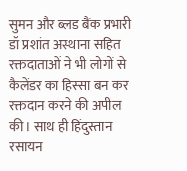सुमन और ब्लड बैंक प्रभारी डॉ प्रशांत अस्थाना सहित रक्तदाताओं ने भी लोगों से कैलेंडर का हिस्सा बन कर रक्तदान करने की अपील की। साथ ही हिंदुस्तान रसायन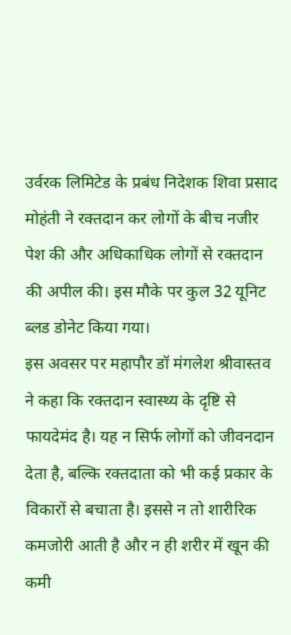उर्वरक लिमिटेड के प्रबंध निदेशक शिवा प्रसाद मोहंती ने रक्तदान कर लोगों के बीच नजीर पेश की और अधिकाधिक लोगों से रक्तदान की अपील की। इस मौके पर कुल 32 यूनिट ब्लड डोनेट किया गया।
इस अवसर पर महापौर डॉ मंगलेश श्रीवास्तव ने कहा कि रक्तदान स्वास्थ्य के दृष्टि से फायदेमंद है। यह न सिर्फ लोगों को जीवनदान देता है, बल्कि रक्तदाता को भी कई प्रकार के विकारों से बचाता है। इससे न तो शारीरिक कमजोरी आती है और न ही शरीर में खून की कमी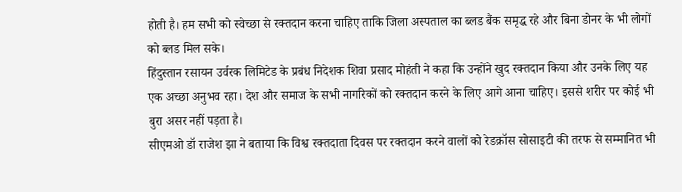होती है। हम सभी को स्वेच्छा से रक्तदान करना चाहिए ताकि जिला अस्पताल का ब्लड बैंक समृद्ध रहे और बिना डोनर के भी लोगों को ब्लड मिल सके।
हिंदुस्तान रसायन उर्वरक लिमिटेड के प्रबंध निदेशक शिवा प्रसाद मोहंती ने कहा कि उन्होंने खुद रक्तदान किया और उनके लिए यह एक अच्छा अनुभव रहा। देश और समाज के सभी नागरिकों को रक्तदान करने के लिए आगे आना चाहिए। इससे शरीर पर कोई भी बुरा असर नहीं पड़ता है।
सीएमओ डॉ राजेश झा ने बताया कि विश्व रक्तदाता दिवस पर रक्तदान करने वालों को रेडक्रॉस सोसाइटी की तरफ से सम्मानित भी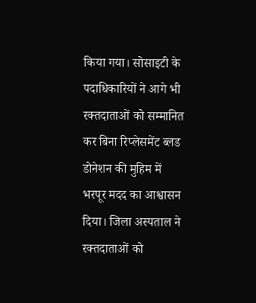किया गया। सोसाइटी के पदाधिकारियों ने आगे भी रक्तदाताओं को सम्मानित कर बिना रिप्लेसमेंट ब्लड डोनेशन की मुहिम में भरपूर मदद का आश्वासन दिया। जिला अस्पताल ने रक्तदाताओं को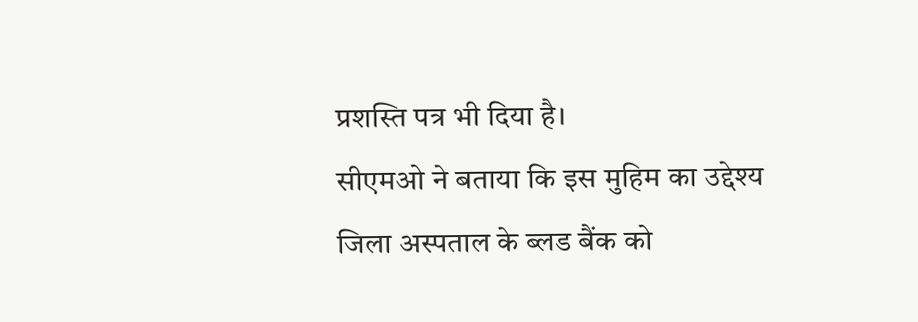प्रशस्ति पत्र भी दिया है।
सीएमओ ने बताया कि इस मुहिम का उद्देश्य जिला अस्पताल के ब्लड बैंक को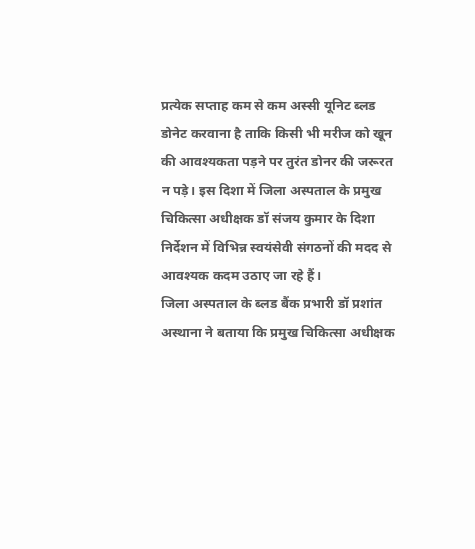प्रत्येक सप्ताह कम से कम अस्सी यूनिट ब्लड डोनेट करवाना है ताकि किसी भी मरीज को खून की आवश्यकता पड़ने पर तुरंत डोनर की जरूरत न पड़े। इस दिशा में जिला अस्पताल के प्रमुख चिकित्सा अधीक्षक डॉ संजय कुमार के दिशा निर्देशन में विभिन्न स्वयंसेवी संगठनों की मदद से आवश्यक कदम उठाए जा रहे हैं।
जिला अस्पताल के ब्लड बैंक प्रभारी डॉ प्रशांत अस्थाना ने बताया कि प्रमुख चिकित्सा अधीक्षक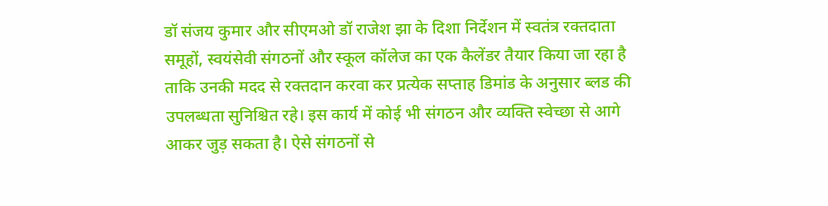डॉ संजय कुमार और सीएमओ डॉ राजेश झा के दिशा निर्देशन में स्वतंत्र रक्तदाता समूहों, स्वयंसेवी संगठनों और स्कूल कॉलेज का एक कैलेंडर तैयार किया जा रहा है ताकि उनकी मदद से रक्तदान करवा कर प्रत्येक सप्ताह डिमांड के अनुसार ब्लड की उपलब्धता सुनिश्चित रहे। इस कार्य में कोई भी संगठन और व्यक्ति स्वेच्छा से आगे आकर जुड़ सकता है। ऐसे संगठनों से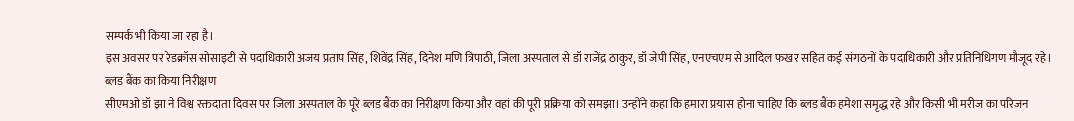सम्पर्क भी किया जा रहा है।
इस अवसर पर रेडक्रॉस सोसाइटी से पदाधिकारी अजय प्रताप सिंह, शिवेंद्र सिंह, दिनेश मणि त्रिपाठी, जिला अस्पताल से डॉ राजेंद्र ठाकुर, डॉ जेपी सिंह, एनएचएम से आदिल फखर सहित कई संगठनों के पदाधिकारी और प्रतिनिधिगण मौजूद रहे।
ब्लड बैंक का किया निरीक्षण
सीएमओ डॉ झा ने विश्व रक्तदाता दिवस पर जिला अस्पताल के पूरे ब्लड बैंक का निरीक्षण किया और वहां की पूरी प्रक्रिया को समझा। उन्होंने कहा कि हमारा प्रयास होना चाहिए कि ब्लड बैंक हमेशा समृद्ध रहे और किसी भी मरीज का परिजन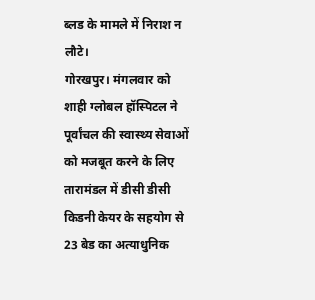ब्लड के मामले में निराश न लौटे।
गोरखपुर। मंगलवार को शाही ग्लोबल हॉस्पिटल ने पूर्वांचल की स्वास्थ्य सेवाओं को मजबूत करने के लिए तारामंडल में डीसी डीसी किडनी केयर के सहयोग से 23 बेड का अत्याधुनिक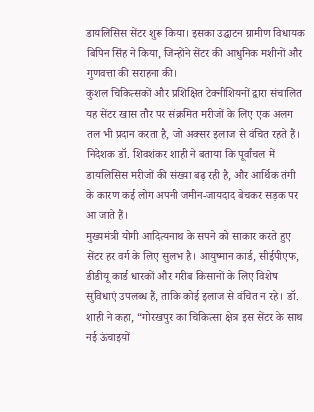डायलिसिस सेंटर शुरू किया। इसका उद्घाटन ग्रामीण विधायक बिपिन सिंह ने किया, जिन्होंने सेंटर की आधुनिक मशीनों और गुणवत्ता की सराहना की।
कुशल चिकित्सकों और प्रशिक्षित टेक्नीशियनों द्वारा संचालित यह सेंटर खास तौर पर संक्रमित मरीजों के लिए एक अलग तल भी प्रदान करता है, जो अक्सर इलाज से वंचित रहते हैं। निदेशक डॉ. शिवशंकर शाही ने बताया कि पूर्वांचल में डायलिसिस मरीजों की संख्या बढ़ रही है, और आर्थिक तंगी के कारण कई लोग अपनी जमीन-जायदाद बेचकर सड़क पर आ जाते हैं।
मुख्यमंत्री योगी आदित्यनाथ के सपने को साकार करते हुए सेंटर हर वर्ग के लिए सुलभ है। आयुष्मान कार्ड, सीईपीएफ, डीडीयू कार्ड धारकों और गरीब किसानों के लिए विशेष सुविधाएं उपलब्ध हैं, ताकि कोई इलाज से वंचित न रहे। डॉ. शाही ने कहा, “गोरखपुर का चिकित्सा क्षेत्र इस सेंटर के साथ नई ऊंचाइयों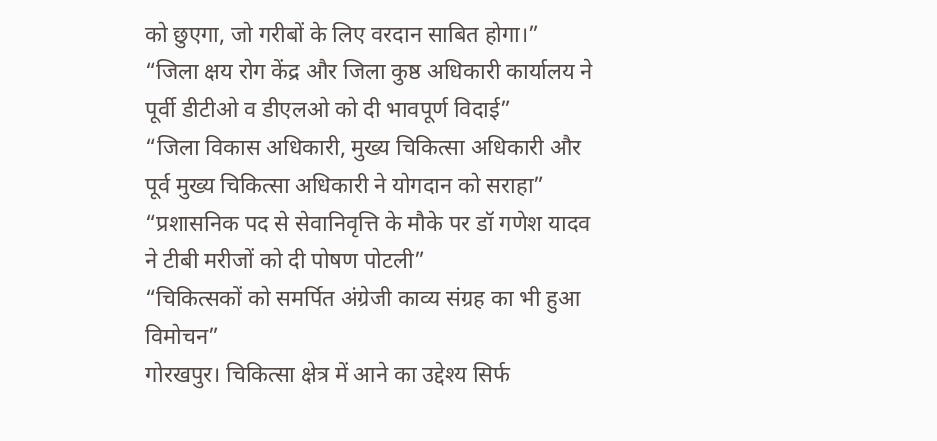को छुएगा, जो गरीबों के लिए वरदान साबित होगा।”
“जिला क्षय रोग केंद्र और जिला कुष्ठ अधिकारी कार्यालय ने पूर्वी डीटीओ व डीएलओ को दी भावपूर्ण विदाई”
“जिला विकास अधिकारी, मुख्य चिकित्सा अधिकारी और पूर्व मुख्य चिकित्सा अधिकारी ने योगदान को सराहा”
“प्रशासनिक पद से सेवानिवृत्ति के मौके पर डॉ गणेश यादव ने टीबी मरीजों को दी पोषण पोटली”
“चिकित्सकों को समर्पित अंग्रेजी काव्य संग्रह का भी हुआ विमोचन”
गोरखपुर। चिकित्सा क्षेत्र में आने का उद्देश्य सिर्फ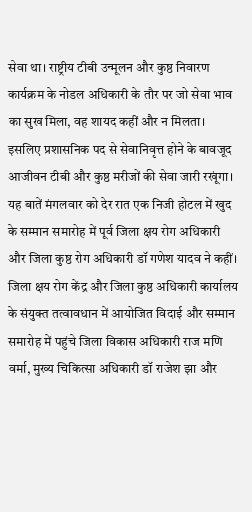सेवा था। राष्ट्रीय टीबी उन्मूलन और कुष्ठ निवारण कार्यक्रम के नोडल अधिकारी के तौर पर जो सेवा भाव का सुख मिला, वह शायद कहीं और न मिलता। इसलिए प्रशासनिक पद से सेवानिवृत्त होने के बावजूद आजीवन टीबी और कुष्ठ मरीजों की सेवा जारी रखूंगा। यह बातें मंगलवार को देर रात एक निजी होटल में खुद के सम्मान समारोह में पूर्व जिला क्षय रोग अधिकारी और जिला कुष्ठ रोग अधिकारी डॉ गणेश यादव ने कहीं। जिला क्षय रोग केंद्र और जिला कुष्ठ अधिकारी कार्यालय के संयुक्त तत्वावधान में आयोजित विदाई और सम्मान समारोह में पहुंचे जिला विकास अधिकारी राज मणि वर्मा, मुख्य चिकित्सा अधिकारी डॉ राजेश झा और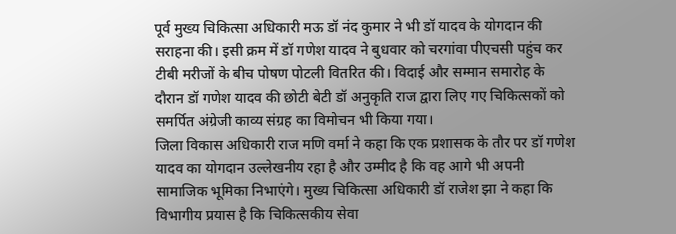पूर्व मुख्य चिकित्सा अधिकारी मऊ डॉ नंद कुमार ने भी डॉ यादव के योगदान की सराहना की। इसी क्रम में डॉ गणेश यादव ने बुधवार को चरगांवा पीएचसी पहुंच कर टीबी मरीजों के बीच पोषण पोटली वितरित की। विदाई और सम्मान समारोह के दौरान डॉ गणेश यादव की छोटी बेटी डॉ अनुकृति राज द्वारा लिए गए चिकित्सकों को समर्पित अंग्रेजी काव्य संग्रह का विमोचन भी किया गया।
जिला विकास अधिकारी राज मणि वर्मा ने कहा कि एक प्रशासक के तौर पर डॉ गणेश यादव का योगदान उल्लेखनीय रहा है और उम्मीद है कि वह आगे भी अपनी सामाजिक भूमिका निभाएंगे। मुख्य चिकित्सा अधिकारी डॉ राजेश झा ने कहा कि विभागीय प्रयास है कि चिकित्सकीय सेवा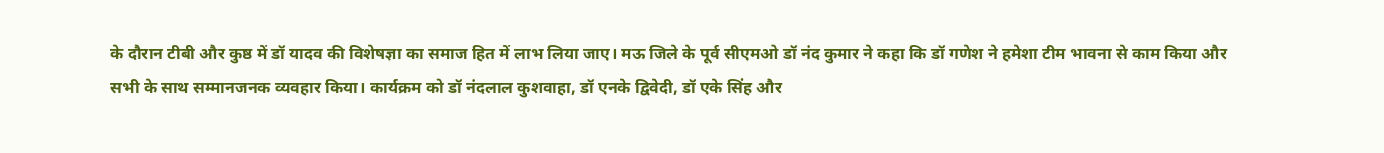के दौरान टीबी और कुष्ठ में डॉ यादव की विशेषज्ञा का समाज हित में लाभ लिया जाए। मऊ जिले के पूर्व सीएमओ डॉ नंद कुमार ने कहा कि डॉ गणेश ने हमेशा टीम भावना से काम किया और सभी के साथ सम्मानजनक व्यवहार किया। कार्यक्रम को डॉ नंदलाल कुशवाहा, डॉ एनके द्विवेदी, डॉ एके सिंह और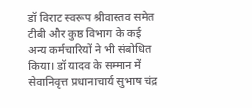डॉ विराट स्वरूप श्रीवास्तव समेत टीबी और कुष्ठ विभाग के कई अन्य कर्मचारियों ने भी संबोधित किया। डॉ यादव के सम्मान में सेवानिवृत्त प्रधानाचार्य सुभाष चंद्र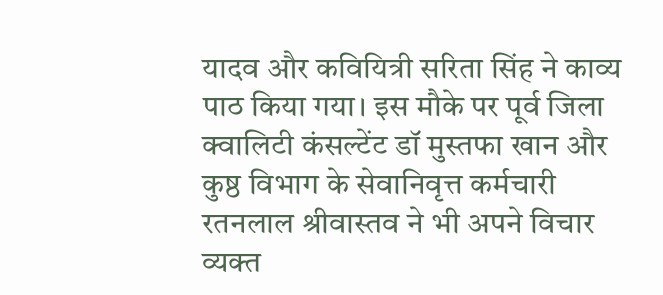यादव और कवियित्री सरिता सिंह ने काव्य पाठ किया गया। इस मौके पर पूर्व जिला क्वालिटी कंसल्टेंट डॉ मुस्तफा खान और कुष्ठ विभाग के सेवानिवृत्त कर्मचारी रतनलाल श्रीवास्तव ने भी अपने विचार व्यक्त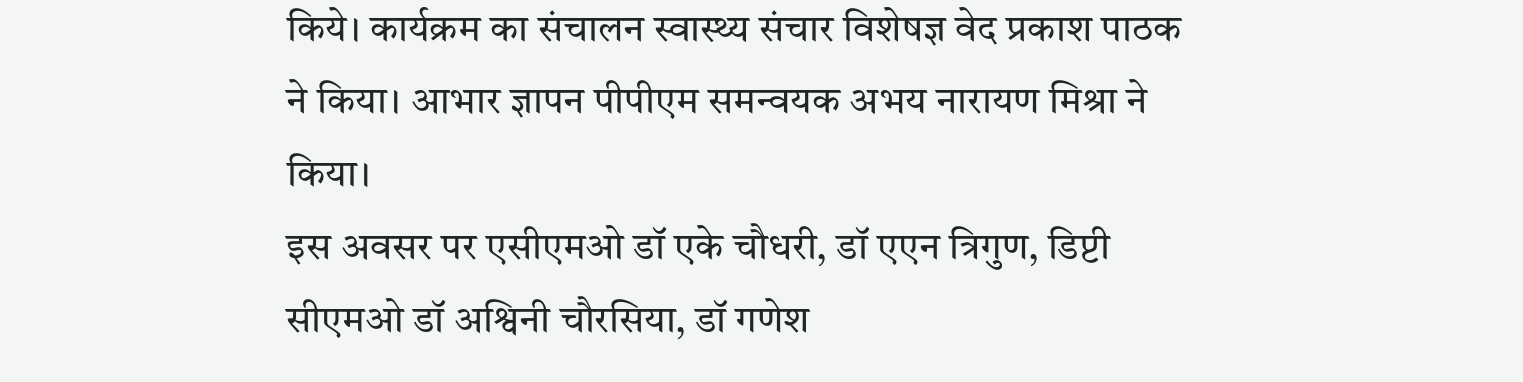किये। कार्यक्रम का संचालन स्वास्थ्य संचार विशेषज्ञ वेद प्रकाश पाठक ने किया। आभार ज्ञापन पीपीएम समन्वयक अभय नारायण मिश्रा ने किया।
इस अवसर पर एसीएमओ डॉ एके चौधरी, डॉ एएन त्रिगुण, डिप्टी सीएमओ डॉ अश्विनी चौरसिया, डॉ गणेश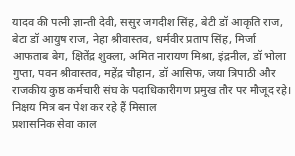यादव की पत्नी ज्ञान्ती देवी, ससुर जगदीश सिंह, बेटी डॉ आकृति राज, बेटा डॉ आयुष राज, नेहा श्रीवास्तव, धर्मवीर प्रताप सिंह, मिर्जा आफताब बेग, क्षितेंद्र शुक्ला, अमित नारायण मिश्रा, इंद्रनील, डॉ भोला गुप्ता, पवन श्रीवास्तव, महेंद्र चौहान, डॉ आसिफ, जया त्रिपाठी और राजकीय कुष्ठ कर्मचारी संघ के पदाधिकारीगण प्रमुख तौर पर मौजूद रहे।
निक्षय मित्र बन पेश कर रहे हैं मिसाल
प्रशासनिक सेवा काल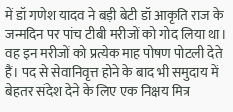में डॉ गणेश यादव ने बड़ी बेटी डॉ आकृति राज के जन्मदिन पर पांच टीबी मरीजों को गोद लिया था। वह इन मरीजों को प्रत्येक माह पोषण पोटली देते हैं। पद से सेवानिवृत्त होने के बाद भी समुदाय में बेहतर संदेश देने के लिए एक निक्षय मित्र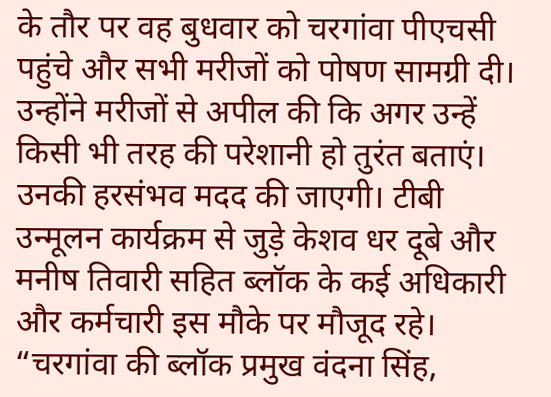के तौर पर वह बुधवार को चरगांवा पीएचसी पहुंचे और सभी मरीजों को पोषण सामग्री दी। उन्होंने मरीजों से अपील की कि अगर उन्हें किसी भी तरह की परेशानी हो तुरंत बताएं। उनकी हरसंभव मदद की जाएगी। टीबी उन्मूलन कार्यक्रम से जुड़े केशव धर दूबे और मनीष तिवारी सहित ब्लॉक के कई अधिकारी और कर्मचारी इस मौके पर मौजूद रहे।
“चरगांवा की ब्लॉक प्रमुख वंदना सिंह,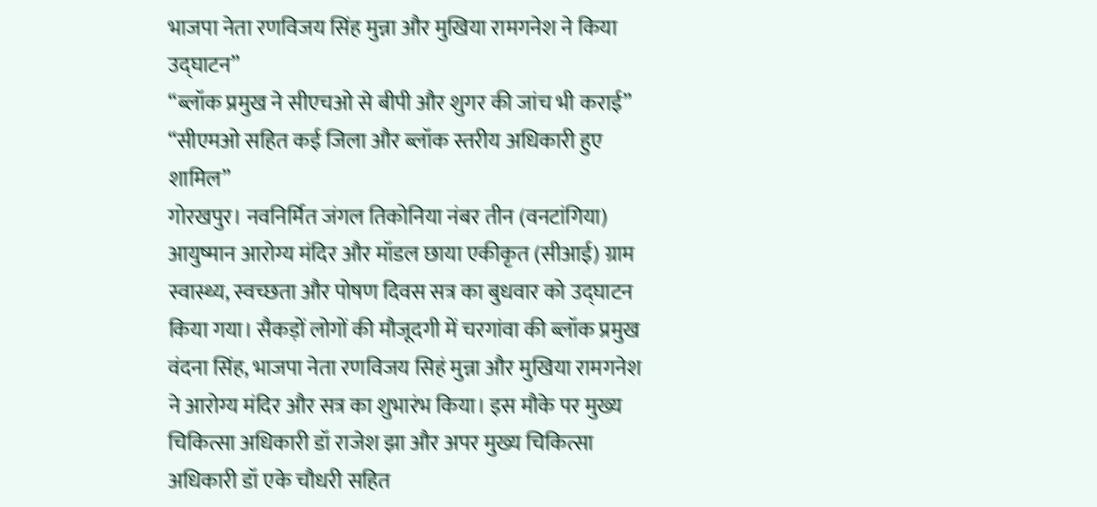भाजपा नेता रणविजय सिंह मुन्ना और मुखिया रामगनेश ने किया उद्घाटन”
“ब्लॉक प्रमुख ने सीएचओ से बीपी और शुगर की जांच भी कराई”
“सीएमओ सहित कई जिला और ब्लॉक स्तरीय अधिकारी हुए शामिल”
गोरखपुर। नवनिर्मित जंगल तिकोनिया नंबर तीन (वनटांगिया) आयुष्मान आरोग्य मंदिर और मॉडल छाया एकीकृत (सीआई) ग्राम स्वास्थ्य, स्वच्छता और पोषण दिवस सत्र का बुधवार को उद्घाटन किया गया। सैकड़ों लोगों की मौजूदगी में चरगांवा की ब्लॉक प्रमुख वंदना सिंह, भाजपा नेता रणविजय सिहं मुन्ना और मुखिया रामगनेश ने आरोग्य मंदिर और सत्र का शुभारंभ किया। इस मौके पर मुख्य चिकित्सा अधिकारी डॉ राजेश झा और अपर मुख्य चिकित्सा अधिकारी डॉ एके चौधरी सहित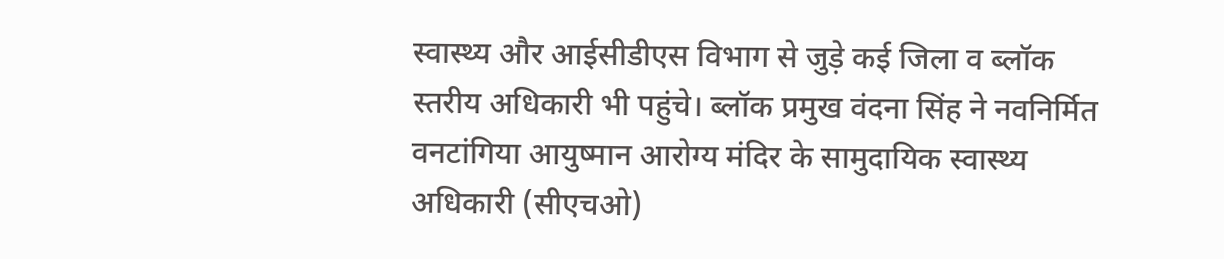स्वास्थ्य और आईसीडीएस विभाग से जुड़े कई जिला व ब्लॉक स्तरीय अधिकारी भी पहुंचे। ब्लॉक प्रमुख वंदना सिंह ने नवनिर्मित वनटांगिया आयुष्मान आरोग्य मंदिर के सामुदायिक स्वास्थ्य अधिकारी (सीएचओ)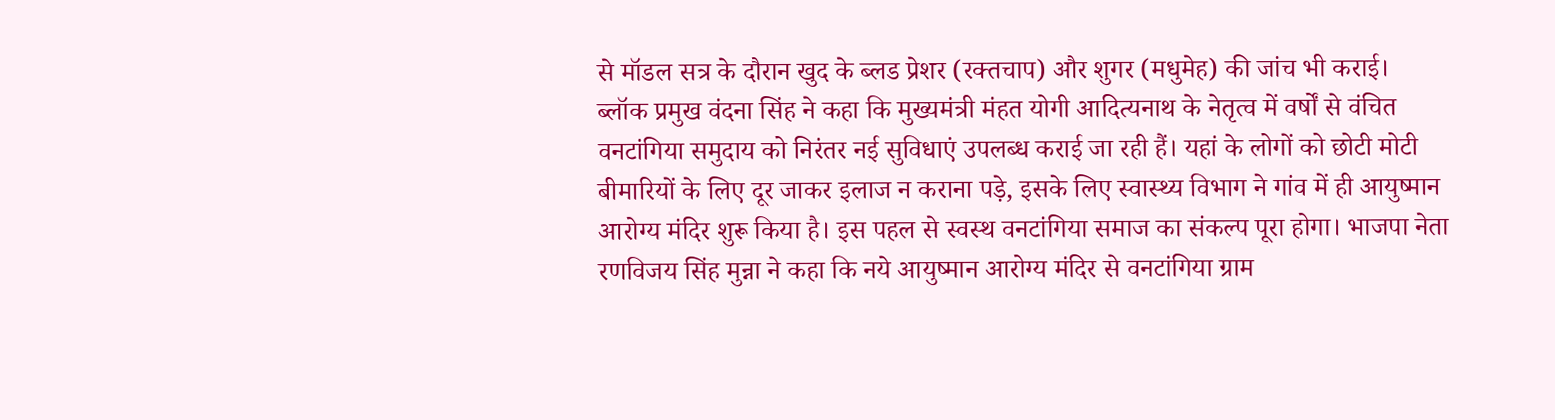से मॉडल सत्र के दौरान खुद के ब्लड प्रेशर (रक्तचाप) और शुगर (मधुमेह) की जांच भी कराई।
ब्लॉक प्रमुख वंदना सिंह ने कहा कि मुख्यमंत्री मंहत योगी आदित्यनाथ के नेतृत्व में वर्षों से वंचित वनटांगिया समुदाय को निरंतर नई सुविधाएं उपलब्ध कराई जा रही हैं। यहां के लोगों को छोटी मोटी बीमारियों के लिए दूर जाकर इलाज न कराना पड़े, इसके लिए स्वास्थ्य विभाग ने गांव में ही आयुष्मान आरोग्य मंदिर शुरू किया है। इस पहल से स्वस्थ वनटांगिया समाज का संकल्प पूरा होगा। भाजपा नेता रणविजय सिंह मुन्ना ने कहा कि नये आयुष्मान आरोग्य मंदिर से वनटांगिया ग्राम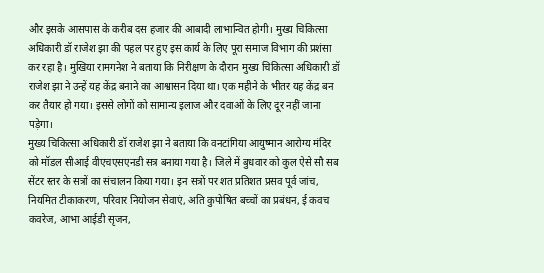और इसके आसपास के करीब दस हजार की आबादी लाभान्वित होगी। मुख्य चिकित्सा अधिकारी डॉ राजेश झा की पहल पर हुए इस कार्य के लिए पूरा समाज विभाग की प्रशंसा कर रहा है। मुखिया रामगनेश ने बताया कि निरीक्षण के दौरान मुख्य चिकित्सा अधिकारी डॉ राजेश झा ने उन्हें यह केंद्र बनाने का आश्वासन दिया था। एक महीने के भीतर यह केंद्र बन कर तैयार हो गया। इससे लोगों को सामान्य इलाज और दवाओं के लिए दूर नहीं जाना पड़ेगा।
मुख्य चिकित्सा अधिकारी डॉ राजेश झा ने बताया कि वनटांगिया आयुष्मान आरोग्य मंदिर को मॉडल सीआई वीएचएसएनडी सत्र बनाया गया है। जिले में बुधवार को कुल ऐसे सौ सब सेंटर स्तर के सत्रों का संचालन किया गया। इन सत्रों पर शत प्रतिशत प्रसव पूर्व जांच, नियमित टीकाकरण, परिवार नियोजन सेवाएं, अति कुपोषित बच्चों का प्रबंधन, ई कवच कवरेज, आभा आईडी सृजन,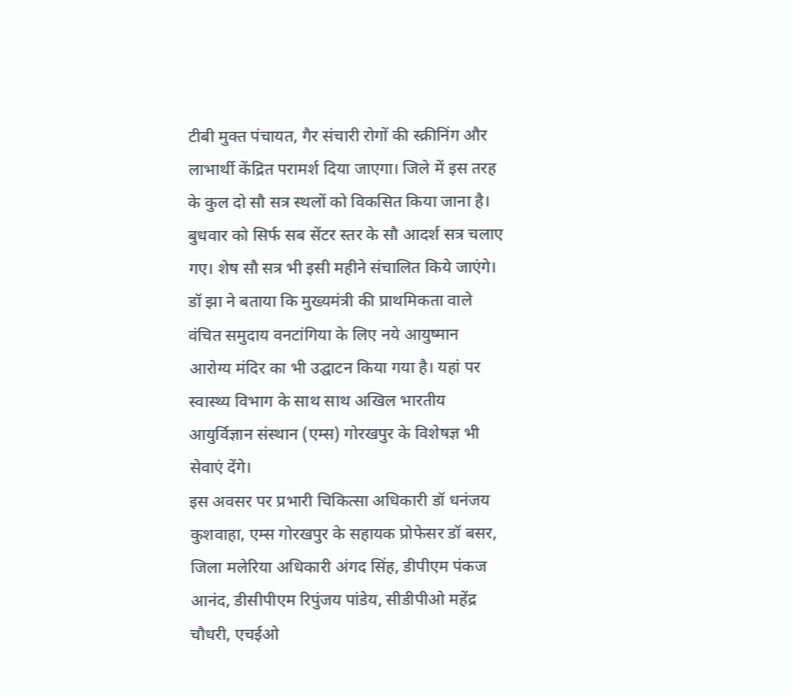टीबी मुक्त पंचायत, गैर संचारी रोगों की स्क्रीनिंग और लाभार्थी केंद्रित परामर्श दिया जाएगा। जिले में इस तरह के कुल दो सौ सत्र स्थलों को विकसित किया जाना है। बुधवार को सिर्फ सब सेंटर स्तर के सौ आदर्श सत्र चलाए गए। शेष सौ सत्र भी इसी महीने संचालित किये जाएंगे। डॉ झा ने बताया कि मुख्यमंत्री की प्राथमिकता वाले वंचित समुदाय वनटांगिया के लिए नये आयुष्मान आरोग्य मंदिर का भी उद्घाटन किया गया है। यहां पर स्वास्थ्य विभाग के साथ साथ अखिल भारतीय आयुर्विज्ञान संस्थान (एम्स) गोरखपुर के विशेषज्ञ भी सेवाएं देंगे।
इस अवसर पर प्रभारी चिकित्सा अधिकारी डॉ धनंजय कुशवाहा, एम्स गोरखपुर के सहायक प्रोफेसर डॉ बसर, जिला मलेरिया अधिकारी अंगद सिंह, डीपीएम पंकज आनंद, डीसीपीएम रिपुंजय पांडेय, सीडीपीओ महेंद्र चौधरी, एचईओ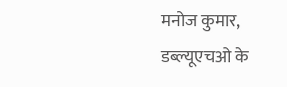मनोज कुमार, डब्ल्यूएचओ के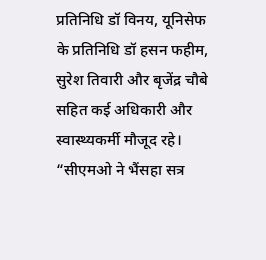प्रतिनिधि डॉ विनय, यूनिसेफ के प्रतिनिधि डॉ हसन फहीम, सुरेश तिवारी और बृजेंद्र चौबे सहित कई अधिकारी और स्वास्थ्यकर्मी मौजूद रहे।
“सीएमओ ने भैंसहा सत्र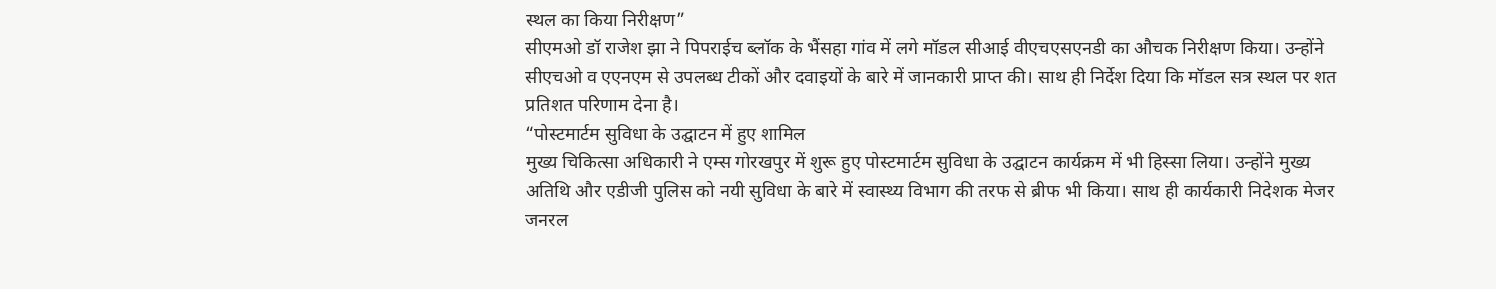स्थल का किया निरीक्षण”
सीएमओ डॉ राजेश झा ने पिपराईच ब्लॉक के भैंसहा गांव में लगे मॉडल सीआई वीएचएसएनडी का औचक निरीक्षण किया। उन्होंने सीएचओ व एएनएम से उपलब्ध टीकों और दवाइयों के बारे में जानकारी प्राप्त की। साथ ही निर्देश दिया कि मॉडल सत्र स्थल पर शत प्रतिशत परिणाम देना है।
“पोस्टमार्टम सुविधा के उद्घाटन में हुए शामिल
मुख्य चिकित्सा अधिकारी ने एम्स गोरखपुर में शुरू हुए पोस्टमार्टम सुविधा के उद्घाटन कार्यक्रम में भी हिस्सा लिया। उन्होंने मुख्य अतिथि और एडीजी पुलिस को नयी सुविधा के बारे में स्वास्थ्य विभाग की तरफ से ब्रीफ भी किया। साथ ही कार्यकारी निदेशक मेजर जनरल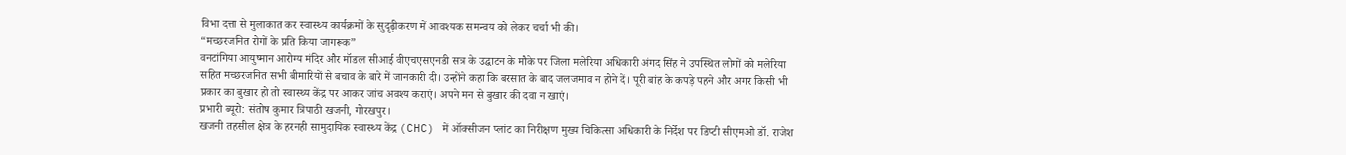विभा दत्ता से मुलाकात कर स्वास्थ्य कार्यक्रमों के सुदृढ़ीकरण में आवश्यक समन्वय को लेकर चर्चा भी की।
“मच्छरजनित रोगों के प्रति किया जागरूक”
वनटांगिया आयुष्मान आरोग्य मंदिर और मॉडल सीआई वीएचएसएनडी सत्र के उद्घाटन के मौके पर जिला मलेरिया अधिकारी अंगद सिंह ने उपस्थित लोगों को मलेरिया सहित मच्छरजनित सभी बीमारियों से बचाव के बारे में जानकारी दी। उन्होंने कहा कि बरसात के बाद जलजमाव न होने दें। पूरी बांह के कपड़े पहने और अगर किसी भी प्रकार का बुखार हो तो स्वास्थ्य केंद्र पर आकर जांच अवश्य कराएं। अपने मन से बुखार की दवा न खाएं।
प्रभारी ब्यूरो: संतोष कुमार त्रिपाठी खजनी, गोरखपुर।
खजनी तहसील क्षेत्र के हरनही सामुदायिक स्वास्थ्य केंद्र (CHC) में ऑक्सीजन प्लांट का निरीक्षण मुख्य चिकित्सा अधिकारी के निर्देश पर डिप्टी सीएमओ डॉ. राजेश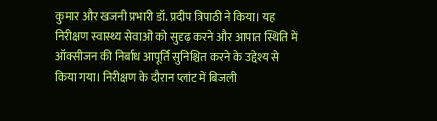कुमार और खजनी प्रभारी डॉ. प्रदीप त्रिपाठी ने किया। यह निरीक्षण स्वास्थ्य सेवाओं को सुदृढ़ करने और आपात स्थिति में ऑक्सीजन की निर्बाध आपूर्ति सुनिश्चित करने के उद्देश्य से किया गया। निरीक्षण के दौरान प्लांट में बिजली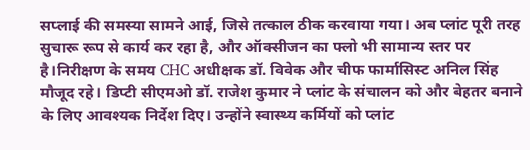सप्लाई की समस्या सामने आई, जिसे तत्काल ठीक करवाया गया। अब प्लांट पूरी तरह सुचारू रूप से कार्य कर रहा है, और ऑक्सीजन का फ्लो भी सामान्य स्तर पर है।निरीक्षण के समय CHC अधीक्षक डॉ. विवेक और चीफ फार्मासिस्ट अनिल सिंह मौजूद रहे। डिप्टी सीएमओ डॉ. राजेश कुमार ने प्लांट के संचालन को और बेहतर बनाने के लिए आवश्यक निर्देश दिए। उन्होंने स्वास्थ्य कर्मियों को प्लांट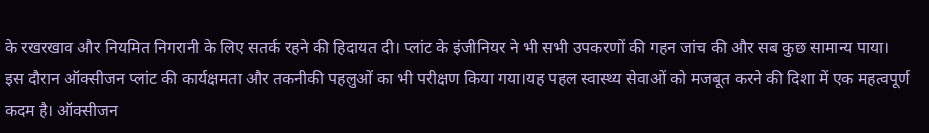के रखरखाव और नियमित निगरानी के लिए सतर्क रहने की हिदायत दी। प्लांट के इंजीनियर ने भी सभी उपकरणों की गहन जांच की और सब कुछ सामान्य पाया।
इस दौरान ऑक्सीजन प्लांट की कार्यक्षमता और तकनीकी पहलुओं का भी परीक्षण किया गया।यह पहल स्वास्थ्य सेवाओं को मजबूत करने की दिशा में एक महत्वपूर्ण कदम है। ऑक्सीजन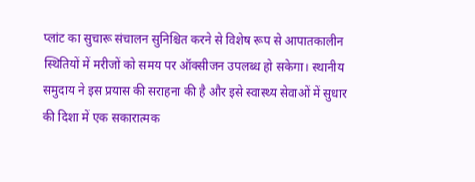प्लांट का सुचारू संचालन सुनिश्चित करने से विशेष रूप से आपातकालीन स्थितियों में मरीजों को समय पर ऑक्सीजन उपलब्ध हो सकेगा। स्थानीय समुदाय ने इस प्रयास की सराहना की है और इसे स्वास्थ्य सेवाओं में सुधार की दिशा में एक सकारात्मक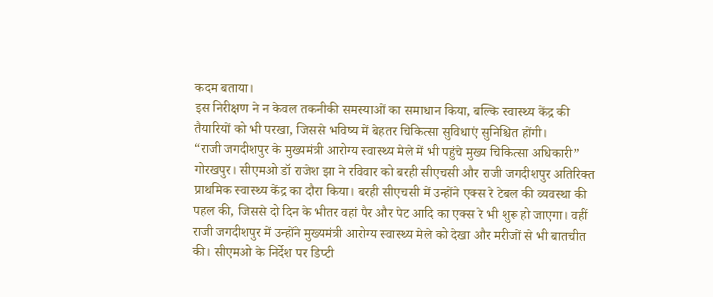कदम बताया।
इस निरीक्षण ने न केवल तकनीकी समस्याओं का समाधान किया, बल्कि स्वास्थ्य केंद्र की तैयारियों को भी परखा, जिससे भविष्य में बेहतर चिकित्सा सुविधाएं सुनिश्चित होंगी।
“राजी जगदीशपुर के मुख्यमंत्री आरोग्य स्वास्थ्य मेले में भी पहुंचे मुख्य चिकित्सा अधिकारी”
गोरखपुर। सीएमओ डॉ राजेश झा ने रविवार को बरही सीएचसी और राजी जगदीशपुर अतिरिक्त प्राथमिक स्वास्थ्य केंद्र का दौरा किया। बरही सीएचसी में उन्होंने एक्स रे टेबल की व्यवस्था की पहल की, जिससे दो दिन के भीतर वहां पैर और पेट आदि का एक्स रे भी शुरू हो जाएगा। वहीं राजी जगदीशपुर में उन्होंने मुख्यमंत्री आरोग्य स्वास्थ्य मेले को देखा और मरीजों से भी बातचीत की। सीएमओ के निर्देश पर डिप्टी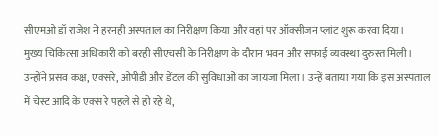सीएमओ डॉ राजेश ने हरनही अस्पताल का निरीक्षण किया और वहां पर ऑक्सीजन प्लांट शुरू करवा दिया।
मुख्य चिकित्सा अधिकारी को बरही सीएचसी के निरीक्षण के दौरान भवन और सफाई व्यवस्था दुरुस्त मिली। उन्होंने प्रसव कक्ष, एक्सरे, ओपीडी और डेंटल की सुविधाओं का जायजा मिला। उन्हें बताया गया कि इस अस्पताल में चेस्ट आदि के एक्स रे पहले से हो रहे थे,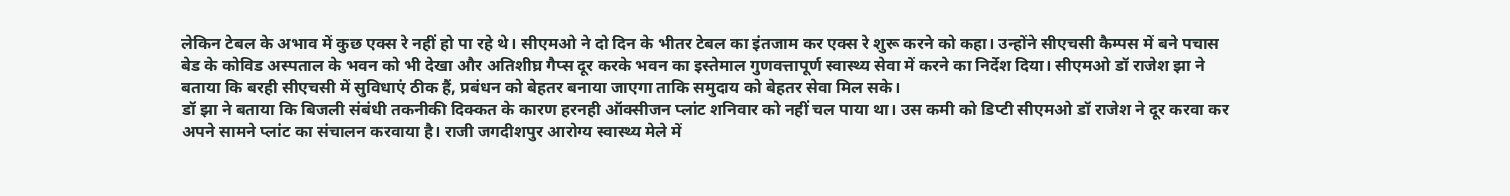लेकिन टेबल के अभाव में कुछ एक्स रे नहीं हो पा रहे थे। सीएमओ ने दो दिन के भीतर टेबल का इंतजाम कर एक्स रे शुरू करने को कहा। उन्होंने सीएचसी कैम्पस में बने पचास बेड के कोविड अस्पताल के भवन को भी देखा और अतिशीघ्र गैप्स दूर करके भवन का इस्तेमाल गुणवत्तापूर्ण स्वास्थ्य सेवा में करने का निर्देश दिया। सीएमओ डॉ राजेश झा ने बताया कि बरही सीएचसी में सुविधाएं ठीक हैं, प्रबंधन को बेहतर बनाया जाएगा ताकि समुदाय को बेहतर सेवा मिल सके।
डॉ झा ने बताया कि बिजली संबंधी तकनीकी दिक्कत के कारण हरनही ऑक्सीजन प्लांट शनिवार को नहीं चल पाया था। उस कमी को डिप्टी सीएमओ डॉ राजेश ने दूर करवा कर अपने सामने प्लांट का संचालन करवाया है। राजी जगदीशपुर आरोग्य स्वास्थ्य मेले में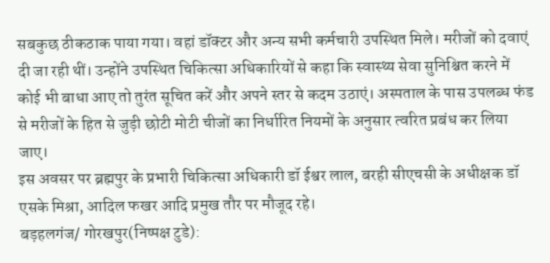सबकुछ ठीकठाक पाया गया। वहां डॉक्टर और अन्य सभी कर्मचारी उपस्थित मिले। मरीजों को दवाएं दी जा रही थीं। उन्होंने उपस्थित चिकित्सा अधिकारियों से कहा कि स्वास्थ्य सेवा सुनिश्चित करने में कोई भी बाधा आए तो तुरंत सूचित करें और अपने स्तर से कदम उठाएं। अस्पताल के पास उपलब्ध फंड से मरीजों के हित से जुड़ी छोटी मोटी चीजों का निर्धारित नियमों के अनुसार त्वरित प्रबंध कर लिया जाए।
इस अवसर पर ब्रह्मपुर के प्रभारी चिकित्सा अधिकारी डॉ ईश्वर लाल, बरही सीएचसी के अधीक्षक डॉ एसके मिश्रा, आदिल फखर आदि प्रमुख तौर पर मौजूद रहे।
बड़हलगंज/ गोरखपुर(निष्पक्ष टुडे):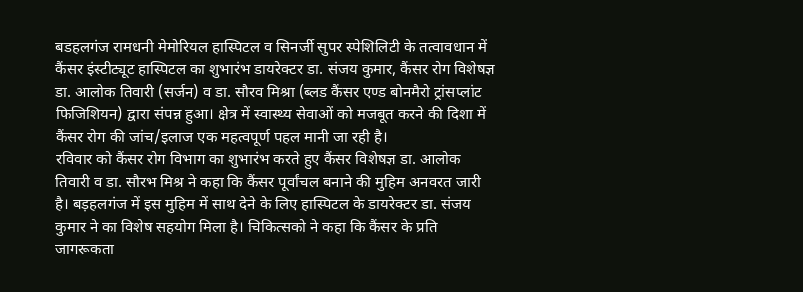बडहलगंज रामधनी मेमोरियल हास्पिटल व सिनर्जी सुपर स्पेशिलिटी के तत्वावधान में कैंसर इंस्टीट्यूट हास्पिटल का शुभारंभ डायरेक्टर डा. संजय कुमार, कैंसर रोग विशेषज्ञ डा. आलोक तिवारी (सर्जन) व डा. सौरव मिश्रा (ब्लड कैंसर एण्ड बोनमैरो ट्रांसप्लांट फिजिशियन) द्वारा संपन्न हुआ। क्षेत्र में स्वास्थ्य सेवाओं को मजबूत करने की दिशा में कैंसर रोग की जांच/इलाज एक महत्वपूर्ण पहल मानी जा रही है।
रविवार को कैंसर रोग विभाग का शुभारंभ करते हुए कैंसर विशेषज्ञ डा. आलोक तिवारी व डा. सौरभ मिश्र ने कहा कि कैंसर पूर्वांचल बनाने की मुहिम अनवरत जारी है। बड़हलगंज में इस मुहिम में साथ देने के लिए हास्पिटल के डायरेक्टर डा. संजय कुमार ने का विशेष सहयोग मिला है। चिकित्सको ने कहा कि कैंसर के प्रति जागरूकता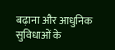बढ़ाना और आधुनिक सुविधाओं के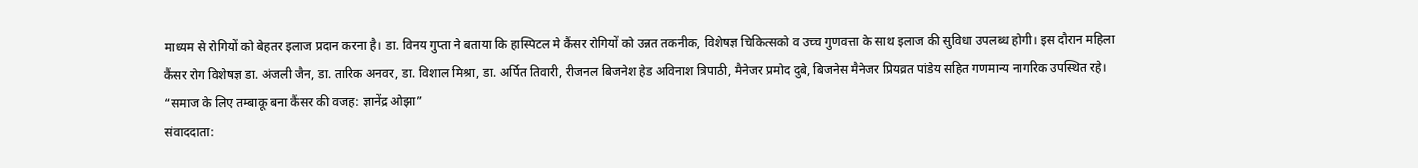माध्यम से रोगियों को बेहतर इलाज प्रदान करना है। डा. विनय गुप्ता ने बताया कि हास्पिटल मे कैंसर रोगियों को उन्नत तकनीक, विशेषज्ञ चिकित्सको व उच्च गुणवत्ता के साथ इलाज की सुविधा उपलब्ध होगी। इस दौरान महिला कैंसर रोग विशेषज्ञ डा. अंजली जैन, डा. तारिक अनवर, डा. विशाल मिश्रा, डा. अर्पित तिवारी, रीजनल बिजनेश हेड अविनाश त्रिपाठी, मैनेजर प्रमोद दुबे, बिजनेस मैनेजर प्रियव्रत पांडेय सहित गणमान्य नागरिक उपस्थित रहे।
“समाज के लिए तम्बाकू बना कैंसर की वजह: ज्ञानेंद्र ओझा”
संवाददाता: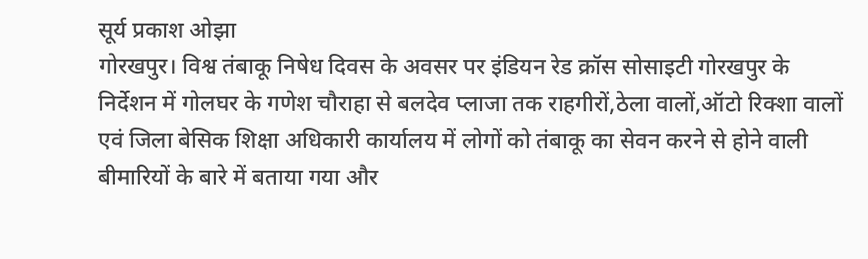सूर्य प्रकाश ओझा
गोरखपुर। विश्व तंबाकू निषेध दिवस के अवसर पर इंडियन रेड क्रॉस सोसाइटी गोरखपुर के निर्देशन में गोलघर के गणेश चौराहा से बलदेव प्लाजा तक राहगीरों,ठेला वालों,ऑटो रिक्शा वालों एवं जिला बेसिक शिक्षा अधिकारी कार्यालय में लोगों को तंबाकू का सेवन करने से होने वाली बीमारियों के बारे में बताया गया और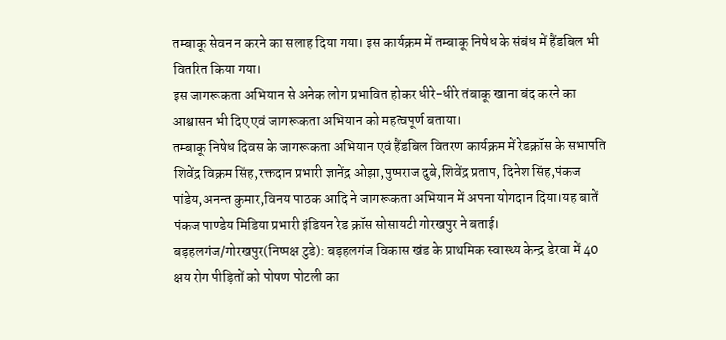तम्बाकू सेवन न करने का सलाह दिया गया। इस कार्यक्रम में तम्बाकू निषेध के संबंध में हैंडबिल भी वितरित किया गया।
इस जागरूकता अभियान से अनेक लोग प्रभावित होकर धीरे-धीरे तंबाकू खाना बंद करने का आश्वासन भी दिए एवं जागरूकता अभियान को महत्वपूर्ण बताया।
तम्बाकू निषेध दिवस के जागरूकता अभियान एवं हैंडबिल वितरण कार्यक्रम में रेडक्रॉस के सभापति शिवेंद्र विक्रम सिंह,रक्तदान प्रभारी ज्ञानेंद्र ओझा,पुष्पराज दुबे,शिवेंद्र प्रताप, दिनेश सिंह,पंकज पांडेय,अनन्त कुमार,विनय पाठक आदि ने जागरूकता अभियान में अपना योगदान दिया।यह बातें पंकज पाण्डेय मिडिया प्रभारी इंडियन रेड क्रॉस सोसायटी गोरखपुर ने बताई।
बड़हलगंज/गोरखपुर(निष्पक्ष टुडे): बड़हलगंज विकास खंड के प्राथमिक स्वास्थ्य केन्द्र डेरवा में 40 क्षय रोग पीड़ितों को पोषण पोटली का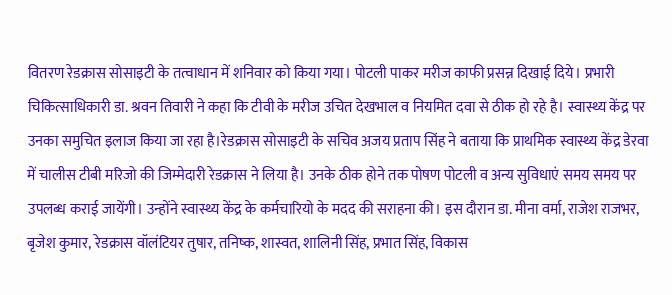वितरण रेडक्रास सोसाइटी के तत्वाधान में शनिवार को किया गया। पोटली पाकर मरीज काफी प्रसन्न दिखाई दिये। प्रभारी चिकित्साधिकारी डा. श्रवन तिवारी ने कहा कि टीवी के मरीज उचित देखभाल व नियमित दवा से ठीक हो रहे है। स्वास्थ्य केंद्र पर उनका समुचित इलाज किया जा रहा है।रेडक्रास सोसाइटी के सचिव अजय प्रताप सिंह ने बताया कि प्राथमिक स्वास्थ्य केंद्र डेरवा में चालीस टीबी मरिजो की जिम्मेदारी रेडक्रास ने लिया है। उनके ठीक होने तक पोषण पोटली व अन्य सुविधाएं समय समय पर उपलब्ध कराई जायेंगी। उन्होंने स्वास्थ्य केंद्र के कर्मचारियो के मदद की सराहना की। इस दौरान डा. मीना वर्मा, राजेश राजभर, बृजेश कुमार, रेडक्रास वॉलंटियर तुषार, तनिष्क, शास्वत, शालिनी सिंह, प्रभात सिंह, विकास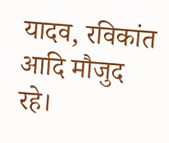यादव, रविकांत आदि मौजुद रहे।